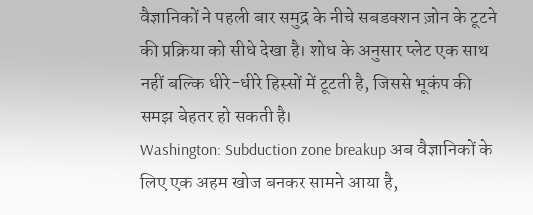वैज्ञानिकों ने पहली बार समुद्र के नीचे सबडक्शन ज़ोन के टूटने की प्रक्रिया को सीधे देखा है। शोध के अनुसार प्लेट एक साथ नहीं बल्कि धीरे-धीरे हिस्सों में टूटती है, जिससे भूकंप की समझ बेहतर हो सकती है।
Washington: Subduction zone breakup अब वैज्ञानिकों के लिए एक अहम खोज बनकर सामने आया है,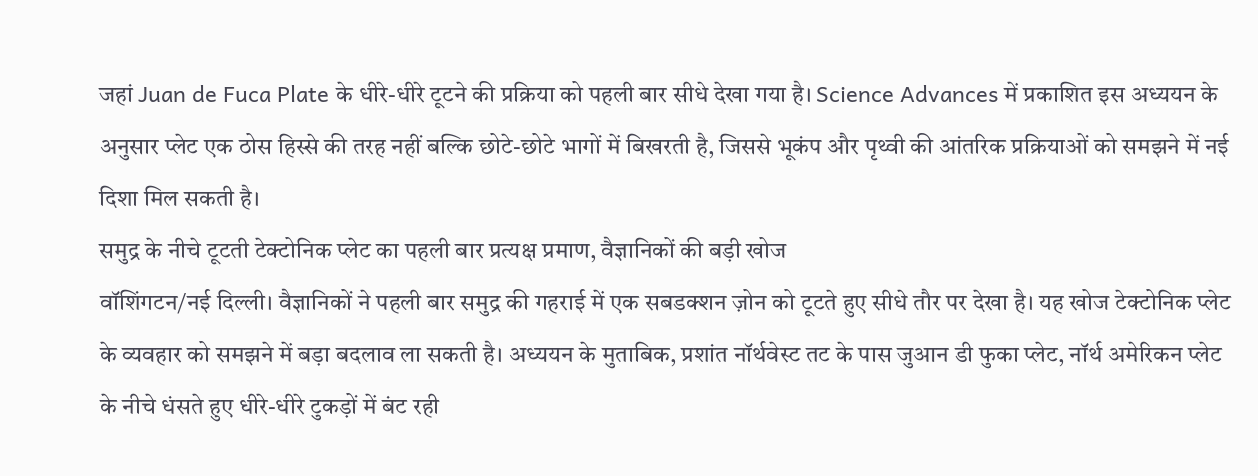जहां Juan de Fuca Plate के धीरे-धीरे टूटने की प्रक्रिया को पहली बार सीधे देखा गया है। Science Advances में प्रकाशित इस अध्ययन के अनुसार प्लेट एक ठोस हिस्से की तरह नहीं बल्कि छोटे-छोटे भागों में बिखरती है, जिससे भूकंप और पृथ्वी की आंतरिक प्रक्रियाओं को समझने में नई दिशा मिल सकती है।
समुद्र के नीचे टूटती टेक्टोनिक प्लेट का पहली बार प्रत्यक्ष प्रमाण, वैज्ञानिकों की बड़ी खोज
वॉशिंगटन/नई दिल्ली। वैज्ञानिकों ने पहली बार समुद्र की गहराई में एक सबडक्शन ज़ोन को टूटते हुए सीधे तौर पर देखा है। यह खोज टेक्टोनिक प्लेट के व्यवहार को समझने में बड़ा बदलाव ला सकती है। अध्ययन के मुताबिक, प्रशांत नॉर्थवेस्ट तट के पास जुआन डी फुका प्लेट, नॉर्थ अमेरिकन प्लेट के नीचे धंसते हुए धीरे-धीरे टुकड़ों में बंट रही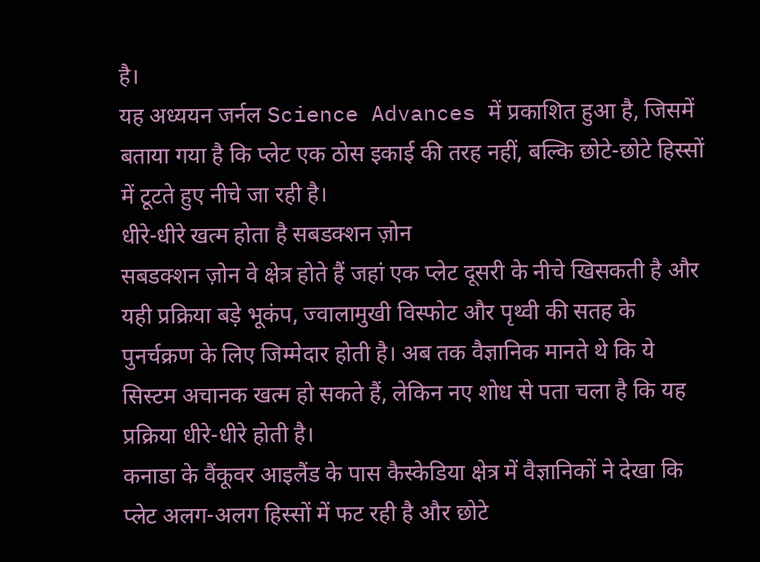है।
यह अध्ययन जर्नल Science Advances में प्रकाशित हुआ है, जिसमें बताया गया है कि प्लेट एक ठोस इकाई की तरह नहीं, बल्कि छोटे-छोटे हिस्सों में टूटते हुए नीचे जा रही है।
धीरे-धीरे खत्म होता है सबडक्शन ज़ोन
सबडक्शन ज़ोन वे क्षेत्र होते हैं जहां एक प्लेट दूसरी के नीचे खिसकती है और यही प्रक्रिया बड़े भूकंप, ज्वालामुखी विस्फोट और पृथ्वी की सतह के पुनर्चक्रण के लिए जिम्मेदार होती है। अब तक वैज्ञानिक मानते थे कि ये सिस्टम अचानक खत्म हो सकते हैं, लेकिन नए शोध से पता चला है कि यह प्रक्रिया धीरे-धीरे होती है।
कनाडा के वैंकूवर आइलैंड के पास कैस्केडिया क्षेत्र में वैज्ञानिकों ने देखा कि प्लेट अलग-अलग हिस्सों में फट रही है और छोटे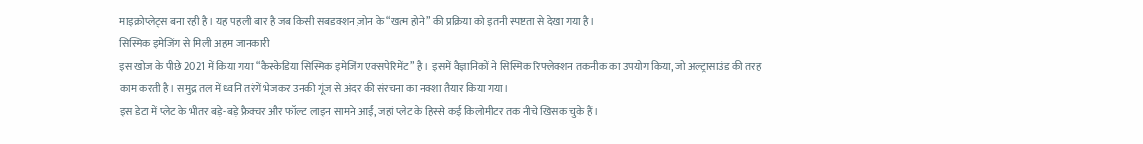माइक्रोप्लेट्स बना रही है। यह पहली बार है जब किसी सबडक्शन ज़ोन के “खत्म होने” की प्रक्रिया को इतनी स्पष्टता से देखा गया है।
सिस्मिक इमेजिंग से मिली अहम जानकारी
इस खोज के पीछे 2021 में किया गया “कैस्केडिया सिस्मिक इमेजिंग एक्सपेरिमेंट” है। इसमें वैज्ञानिकों ने सिस्मिक रिफ्लेक्शन तकनीक का उपयोग किया, जो अल्ट्रासाउंड की तरह काम करती है। समुद्र तल में ध्वनि तरंगें भेजकर उनकी गूंज से अंदर की संरचना का नक्शा तैयार किया गया।
इस डेटा में प्लेट के भीतर बड़े-बड़े फ्रैक्चर और फॉल्ट लाइन सामने आईं, जहां प्लेट के हिस्से कई किलोमीटर तक नीचे खिसक चुके हैं।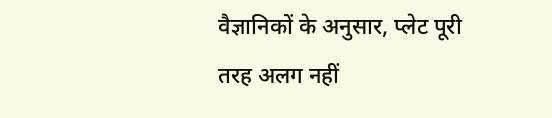वैज्ञानिकों के अनुसार, प्लेट पूरी तरह अलग नहीं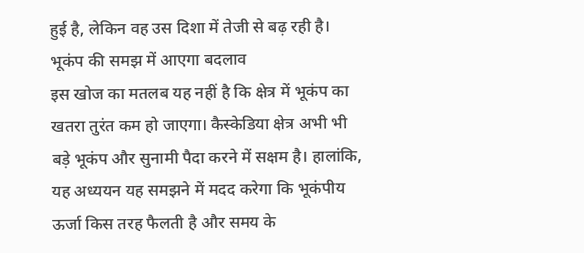हुई है, लेकिन वह उस दिशा में तेजी से बढ़ रही है।
भूकंप की समझ में आएगा बदलाव
इस खोज का मतलब यह नहीं है कि क्षेत्र में भूकंप का खतरा तुरंत कम हो जाएगा। कैस्केडिया क्षेत्र अभी भी बड़े भूकंप और सुनामी पैदा करने में सक्षम है। हालांकि, यह अध्ययन यह समझने में मदद करेगा कि भूकंपीय ऊर्जा किस तरह फैलती है और समय के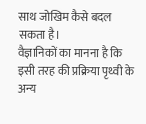साथ जोखिम कैसे बदल सकता है।
वैज्ञानिकों का मानना है कि इसी तरह की प्रक्रिया पृथ्वी के अन्य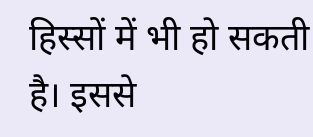हिस्सों में भी हो सकती है। इससे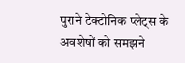पुराने टेक्टोनिक प्लेट्स के अवशेषों को समझने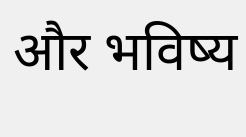और भविष्य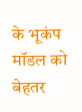के भूकंप मॉडल को बेहतर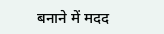बनाने में मदद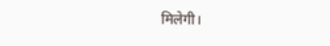मिलेगी।